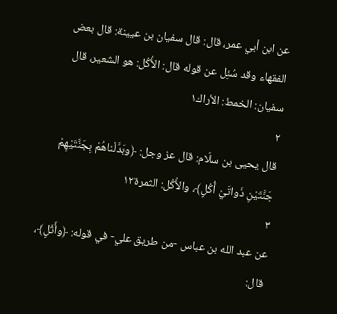عن ابن أبي عمر، قال: قال سفيان بن عيينة: قال بعض الفقهاء وقد سُئِل عن قوله قال: الأُكُل: هو الشعير، قال سفيان: الخمط: الأراك١
٢
قال يحيى بن سلّام: قال عز وجل: ﴿وبَدَّلْناهُمْ بِجَنَّتَيْهِمْ جَنَّتَيْنِ ذَواتَيْ أُكُلٍ﴾، والأُكُل: الثمرة١٢
٣
عن عبد الله بن عباس -من طريق علي- في قوله: ﴿وأَثْلٍ﴾، قال: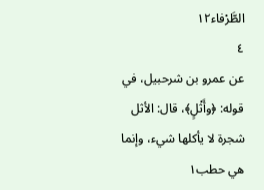الطَّرْفاء١٢
٤
عن عمرو بن شرحبيل، في قوله: ﴿وأَثْلٍ﴾، قال: الأثل شجرة لا يأكلها شيء، وإنما هي حطب١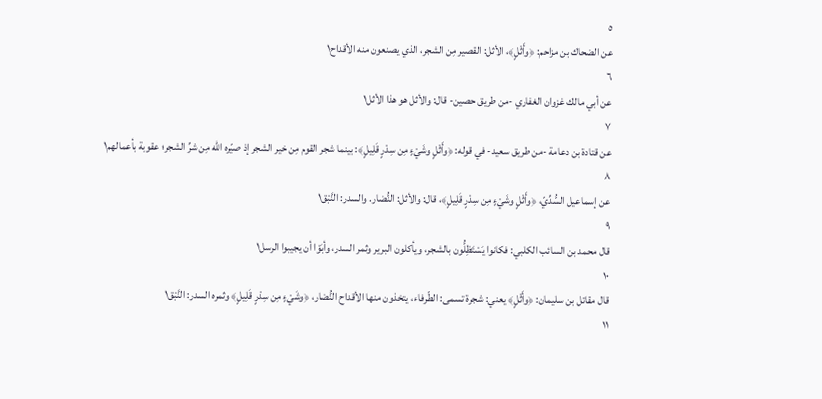٥
عن الضحاك بن مزاحم: ﴿وأَثْلٍ﴾، الأثل: القصير مِن الشجر، الذي يصنعون منه الأقداح١
٦
عن أبي مالك غزوان الغفاري -من طريق حصين- قال: والأثل هو هذا الأثل١
٧
عن قتادة بن دعامة -من طريق سعيد- في قوله: ﴿وأَثْلٍ وشَيْءٍ مِن سِدْرٍ قَلِيلٍ﴾: بينما شجر القوم مِن خير الشجر إذ صيّره الله مِن شرِّ الشجر؛ عقوبة بأعمالهم١
٨
عن إسماعيل السُّدِّيّ، ﴿وأَثْلٍ وشَيْءٍ مِن سِدْرٍ قَلِيلٍ﴾، قال: والأثل: النُّضار. والسدر: النَّبْق١
٩
قال محمد بن السائب الكلبي: فكانوا يَسْتَظِلُّون بالشجر، ويأكلون البرير وثمر السدر، وأبَوْا أن يجيبوا الرسل١
١٠
قال مقاتل بن سليمان: ﴿وأَثْلٍ﴾ يعني: شجرة تسمى: الطّرفاء، يتخذون منها الأقداح النُّضار، ﴿وشَيْءٍ مِن سِدْرٍ قَلِيلٍ﴾ وثمره السدر: النَّبْق١
١١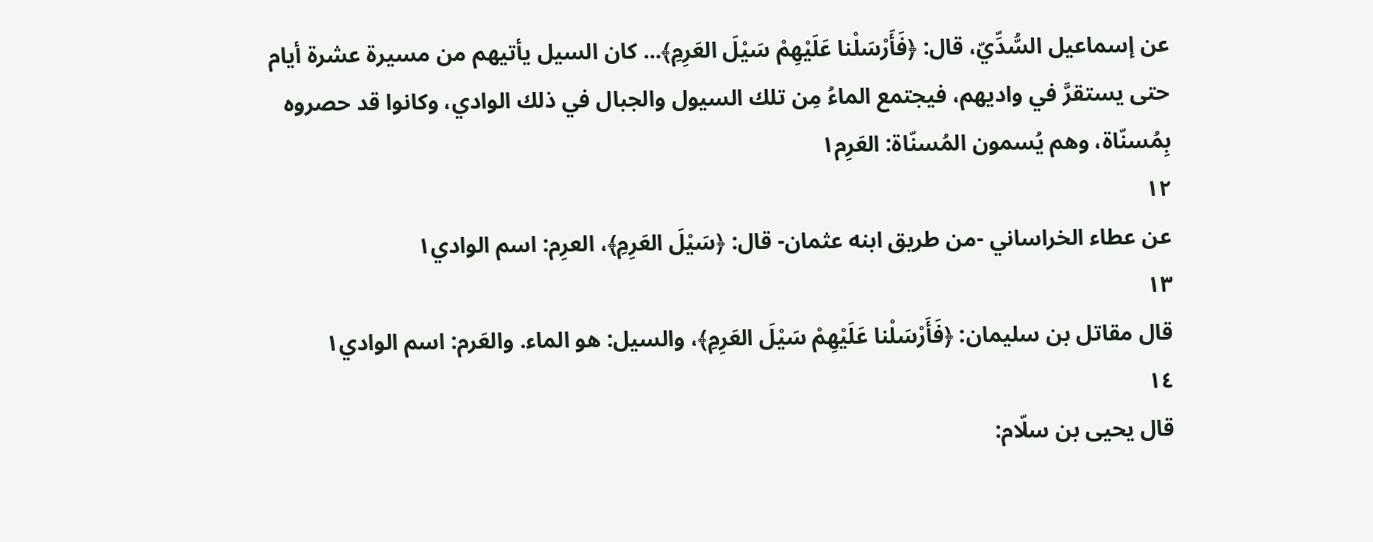عن إسماعيل السُّدِّيّ، قال: ﴿فَأَرْسَلْنا عَلَيْهِمْ سَيْلَ العَرِمِ﴾... كان السيل يأتيهم من مسيرة عشرة أيام حتى يستقرَّ في واديهم، فيجتمع الماءُ مِن تلك السيول والجبال في ذلك الوادي، وكانوا قد حصروه بِمُسنّاة، وهم يُسمون المُسنّاة: العَرِم١
١٢
عن عطاء الخراساني -من طريق ابنه عثمان- قال: ﴿سَيْلَ العَرِمِ﴾، العرِم: اسم الوادي١
١٣
قال مقاتل بن سليمان: ﴿فَأَرْسَلْنا عَلَيْهِمْ سَيْلَ العَرِمِ﴾، والسيل: هو الماء. والعَرم: اسم الوادي١
١٤
قال يحيى بن سلّام: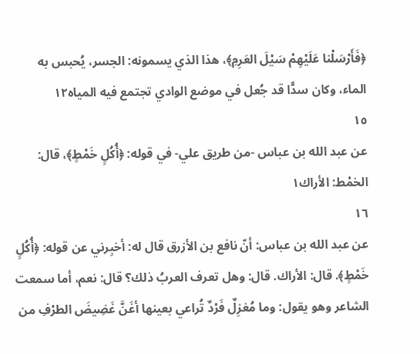﴿فَأَرْسَلْنا عَلَيْهِمْ سَيْلَ العَرِمِ﴾، هذا الذي يسمونه: الجسر، يُحبس به الماء، وكان سدًّا قد جُعل في موضع الوادي تجتمع فيه المياه١٢
١٥
عن عبد الله بن عباس -من طريق علي- في قوله: ﴿أُكُلٍ خَمْطٍ﴾، قال: الخمْط: الأراك١
١٦
عن عبد الله بن عباس: أنّ نافع بن الأزرق قال له: أخبِرني عن قوله: ﴿أُكُلٍ خَمْطٍ﴾. قال: الأراك. قال: وهل تعرف العربُ ذلك؟ قال: نعم، أما سمعت الشاعر وهو يقول: وما مُغزِلٌ فَرْدٌ تُراعي بعينها أغَنَّ غَضِيضَ الطرْفِ من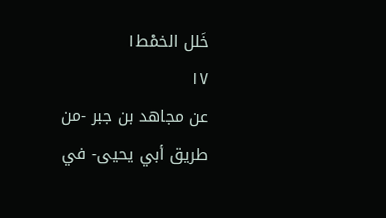خَلل الخمْط١
١٧
عن مجاهد بن جبر -من طريق أبي يحيى- في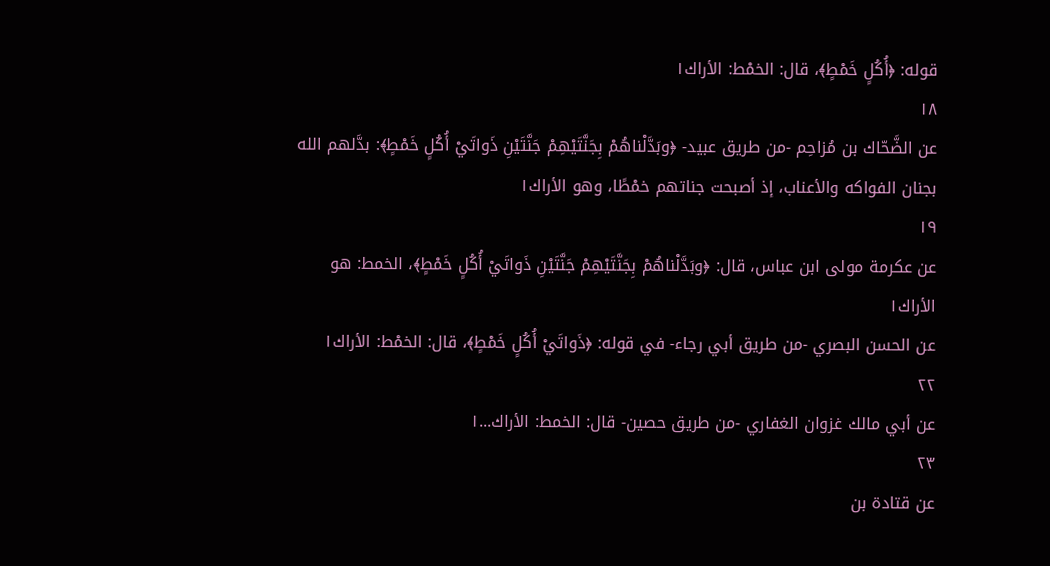قوله: ﴿أُكُلٍ خَمْطٍ﴾، قال: الخمْط: الأراك١
١٨
عن الضَّحّاك بن مُزاحِم -من طريق عبيد- ﴿وبَدَّلْناهُمْ بِجَنَّتَيْهِمْ جَنَّتَيْنِ ذَواتَيْ أُكُلٍ خَمْطٍ﴾: بدَّلهم الله بجنان الفواكه والأعناب، إذ أصبحت جناتهم خمْطًا، وهو الأراك١
١٩
عن عكرمة مولى ابن عباس، قال: ﴿وبَدَّلْناهُمْ بِجَنَّتَيْهِمْ جَنَّتَيْنِ ذَواتَيْ أُكُلٍ خَمْطٍ﴾، الخمط: هو الأراك١
عن الحسن البصري -من طريق أبي رجاء- في قوله: ﴿ذَواتَيْ أُكُلٍ خَمْطٍ﴾، قال: الخمْط: الأراك١
٢٢
عن أبي مالك غزوان الغفاري -من طريق حصين- قال: الخمط: الأراك...١
٢٣
عن قتادة بن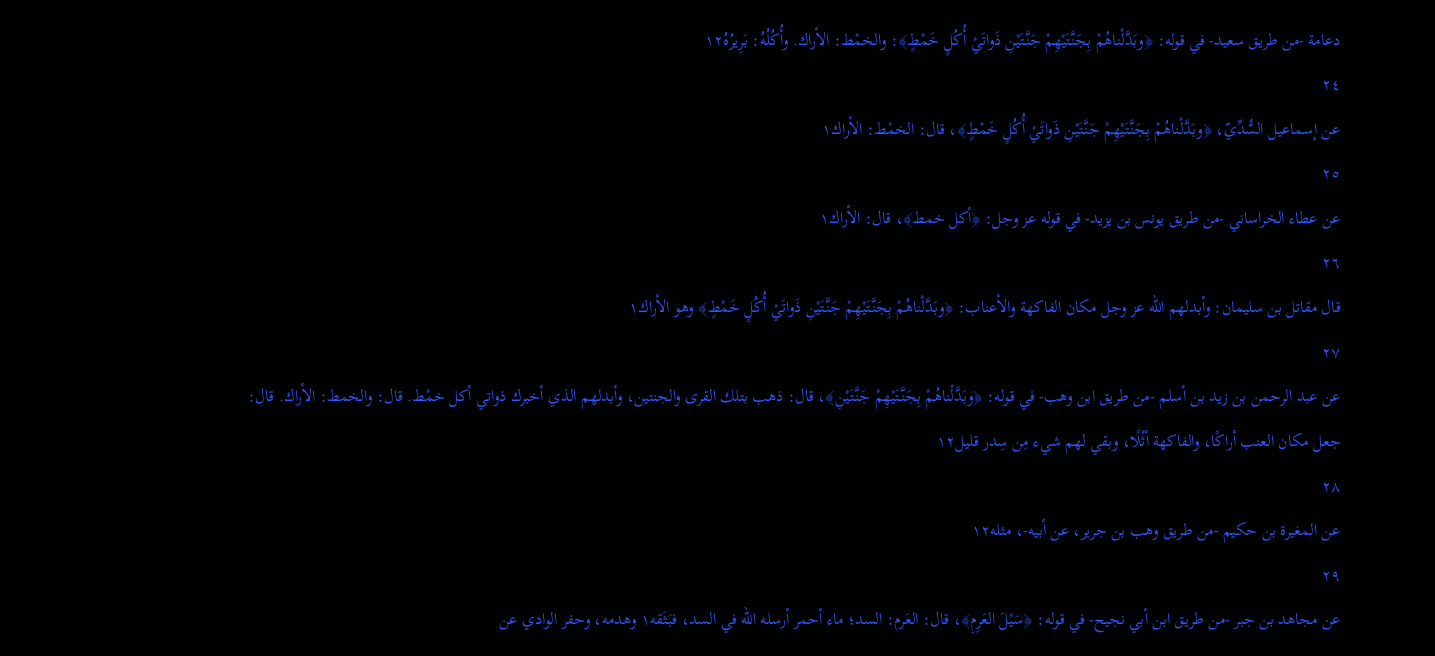دعامة -من طريق سعيد- في قوله: ﴿وبَدَّلْناهُمْ بِجَنَّتَيْهِمْ جَنَّتَيْنِ ذَواتَيْ أُكُلٍ خَمْطٍ﴾: والخمْط: الأراك. وأُكُلُهُ: بَرِيرُهُ١٢
٢٤
عن إسماعيل السُّدِّيّ، ﴿وبَدَّلْناهُمْ بِجَنَّتَيْهِمْ جَنَّتَيْنِ ذَواتَيْ أُكُلٍ خَمْطٍ﴾، قال: الخمْط: الأراك١
٢٥
عن عطاء الخراساني -من طريق يونس بن يزيد- في قوله عز وجل: ﴿أكل خمط﴾، قال: الأراك١
٢٦
قال مقاتل بن سليمان: وأبدلهم الله عز وجل مكان الفاكهة والأعناب: ﴿وبَدَّلْناهُمْ بِجَنَّتَيْهِمْ جَنَّتَيْنِ ذَواتَيْ أُكُلٍ خَمْطٍ﴾ وهو الأراك١
٢٧
عن عبد الرحمن بن زيد بن أسلم -من طريق ابن وهب- في قوله: ﴿وبَدَّلْناهُمْ بِجَنَّتَيْهِمْ جَنَّتَيْنِ﴾، قال: ذهب بتلك القرى والجنتين، وأبدلهم الذي أخبرك ذواتي أكل خمْط. قال: والخمط: الأراك. قال: جعل مكان العنب أراكًا، والفاكهة أثْلًا، وبقي لهم شيء مِن سِدر قليل١٢
٢٨
عن المغيرة بن حكيم -من طريق وهب بن جرير، عن أبيه-، مثله١٢
٢٩
عن مجاهد بن جبر -من طريق ابن أبي نجيح- في قوله: ﴿سَيْلَ العَرِمِ﴾، قال: العَرم: السد؛ ماء أحمر أرسله الله في السد، فبَثَقه١ وهدمه، وحفر الوادي عن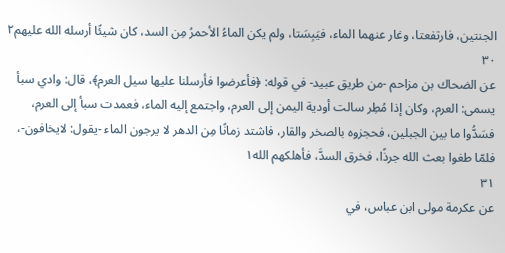الجنتين، فارتفعتا، وغار عنهما الماء، فيَبِسَتا، ولم يكن الماءُ الأحمرُ مِن السد، كان شيئًا أرسله الله عليهم٢
٣٠
عن الضحاك بن مزاحم -من طريق عبيد- في قوله: ﴿فأعرضوا فأرسلنا عليها سيل العرم﴾، قال: وادي سبأ يسمى: العرم، وكان إذا مُطِر سالت أودية اليمن إلى العرم، واجتمع إليه الماء، فعمدت سبأ إلى العرم، فسَدُّوا ما بين الجبلين، فحجزوه بالصخر والقار، فاشتد زمانًا مِن الدهر لا يرجون الماء -يقول: لايخافون-، فلمّا طغوا بعث الله جرذًا، فخرق السدَّ، فأهلكهم الله١
٣١
عن عكرمة مولى ابن عباس، في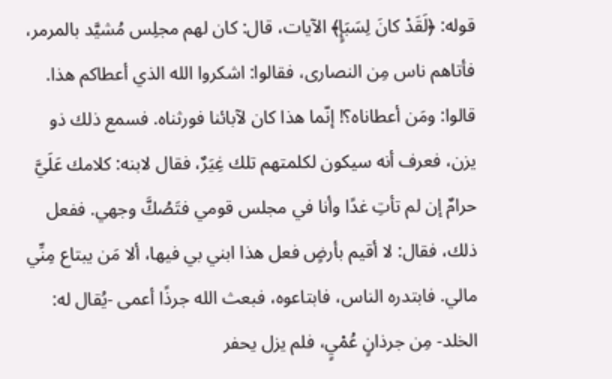قوله: ﴿لَقَدْ كانَ لِسَبَإٍ﴾ الآيات، قال: كان لهم مجلِس مُشيَّد بالمرمر، فأتاهم ناس مِن النصارى، فقالوا: اشكروا الله الذي أعطاكم هذا. قالوا: ومَن أعطاناه؟! إنّما هذا كان لآبائنا فورثناه. فسمع ذلك ذو يزن، فعرف أنه سيكون لكلمتهم تلك غِيَرٌ، فقال لابنه: كلامك عَلَيَّ حرامٌ إن لم تأتِ غدًا وأنا في مجلس قومي فتَصُكَّ وجهي. ففعل ذلك، فقال: لا أقيم بأرضٍ فعل هذا ابني بي فيها، ألا مَن يبتاع مِنِّي مالي. فابتدره الناس، فابتاعوه، فبعث الله جرذًا أعمى -يُقال له: الخلد- مِن جرذانٍ عُمْيٍ، فلم يزل يحفر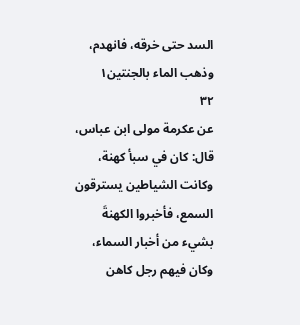السد حتى خرقه، فانهدم، وذهب الماء بالجنتين١
٣٢
عن عكرمة مولى ابن عباس، قال: كان في سبأ كهنة، وكانت الشياطين يسترقون السمع، فأخبروا الكهنةَ بشيء من أخبار السماء، وكان فيهم رجل كاهن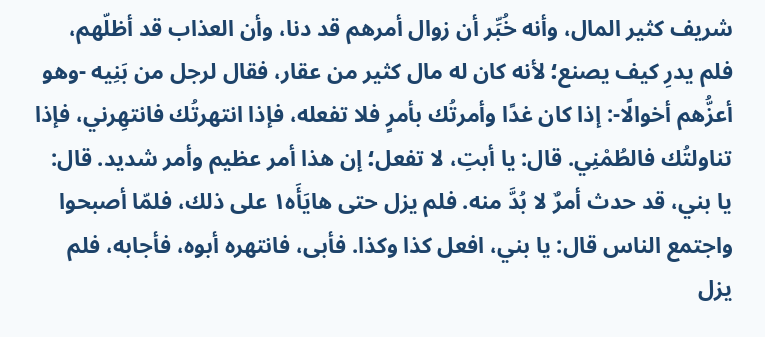شريف كثير المال، وأنه خُبِّر أن زوال أمرهم قد دنا، وأن العذاب قد أظلّهم، فلم يدرِ كيف يصنع؛ لأنه كان له مال كثير من عقار، فقال لرجل من بَنِيه -وهو أعزُّهم أخوالًا-: إذا كان غدًا وأمرتُك بأمرٍ فلا تفعله، فإذا انتهرتُك فانتهِرني، فإذا تناولتُك فالطُمْنِي. قال: يا أبتِ، لا تفعل؛ إن هذا أمر عظيم وأمر شديد. قال: يا بني، قد حدث أمرٌ لا بُدَّ منه. فلم يزل حتى هايَأَه١ على ذلك، فلمّا أصبحوا واجتمع الناس قال: يا بني، افعل كذا وكذا. فأبى، فانتهره أبوه، فأجابه، فلم يزل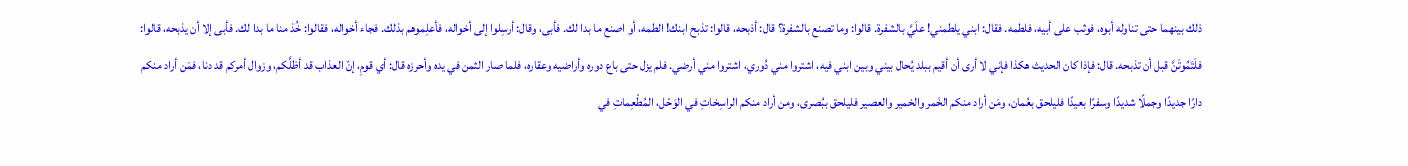ذلك بينهما حتى تناوله أبوه، فوثب على أبيه، فلطمه. فقال: ابني يلطمني! علَيَّ بالشفرة. قالوا: وما تصنع بالشفرة؟ قال: أذبحه، قالوا: تذبح ابنك! الطمه، أو اصنع ما بدا لك. فأبى، وقال: أرسِلوا إلى أخواله، فأعلِموهم بذلك. فجاء أخواله، فقالوا: خُذ منا ما بدا لك. فأبى إلا أن يذبحه، قالوا: فلَتَمُوتَنَّ قبل أن تذبحه. قال: فإذا كان الحديث هكذا فإني لا أرى أن أقيم ببلد يُحال بيني وبين ابني فيه، اشتروا مني دُوري، اشتروا مني أرضي. فلم يزل حتى باع دوره وأراضيه وعقاره، فلما صار الثمن في يده وأحرزه قال: أي قومِ، إنّ العذاب قد أظلَّكم، وزوال أمركم قد دنا، فمَن أراد منكم دارًا جديدًا وجملًا شديدًا وسفرًا بعيدًا فليلحق بعُمان، ومَن أراد منكم الخَمر والخمير والعصير فليلحق ببُصرى، ومن أراد منكم الراسِخاتِ في الوَحْل، المُطْعِماتِ في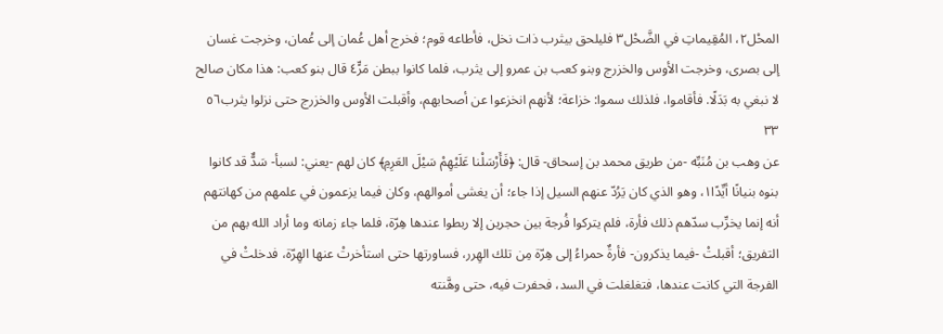المحْل٢، المُقِيماتِ في الضَّحْل٣ فليلحق بيثرب ذات نخل، فأطاعه قوم؛ فخرج أهل عُمان إلى عُمان، وخرجت غسان إلى بصرى، وخرجت الأوس والخزرج وبنو كعب بن عمرو إلى يثرب، فلما كانوا ببطن مَرٍّ٤ قال بنو كعب: هذا مكان صالح لا نبغي به بَدَلًا. فأقاموا، فلذلك سموا: خزاعة؛ لأنهم انخزعوا عن أصحابهم، وأقبلت الأوس والخزرج حتى نزلوا يثرب٥٦
٣٣
عن وهب بن مُنَبِّه -من طريق محمد بن إسحاق- قال: ﴿فَأَرْسَلْنا عَلَيْهِمْ سَيْلَ العَرِمِ﴾ كان لهم -يعني: لسبأ- سَدٌّ قد كانوا بنوه بنيانًا أيِّدًا١، وهو الذي كان يَرُدّ عنهم السيل إذا جاء؛ أن يغشى أموالهم، وكان فيما يزعمون في علمهم من كهانتهم أنه إنما يخرِّب سدّهم ذلك فأرة، فلم يتركوا فُرجة بين حجرين إلا ربطوا عندها هِرّة، فلما جاء زمانه وما أراد الله بهم من التفريق؛ أقبلتْ -فيما يذكرون- فأرةٌ حمراءُ إلى هِرّة مِن تلك الهِرر، فساورتها حتى استأخرتْ عنها الهِرّة، فدخلتْ في الفرجة التي كانت عندها، فتغلغلت في السد، فحفرت فيه، حتى وهَّنته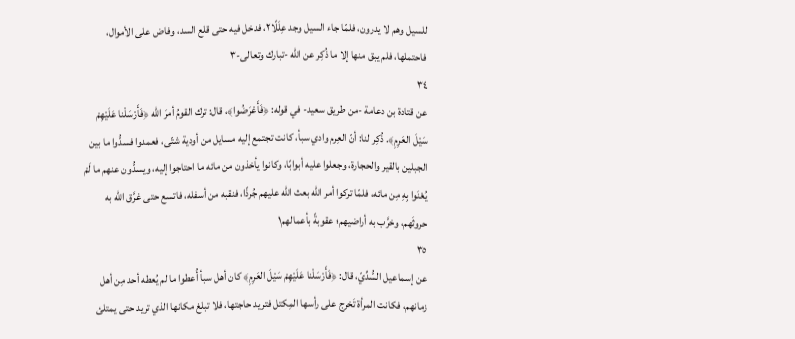للسيل وهم لا يدرون، فلمّا جاء السيل وجد عِلَلًا٢، فدخل فيه حتى قلع السد، وفاض على الأموال، فاحتملها، فلم يبق منها إلا ما ذُكِر عن الله -تبارك وتعالى-٣
٣٤
عن قتادة بن دعامة -من طريق سعيد- في قوله: ﴿فَأَعْرَضُوا﴾، قال: ترك القومُ أمرَ الله ﴿فَأَرْسَلْنا عَلَيْهِمْ سَيْلَ العَرِمِ﴾. ذُكِر لنا: أنّ العِرم وادي سبأ، كانت تجتمع إليه مسايل من أودية شتّى، فعمدوا فسدُّوا ما بين الجبلين بالقير والحجارة، وجعلوا عليه أبوابًا، وكانوا يأخذون من مائه ما احتاجوا إليه، ويسدُّون عنهم ما لَمْ يُعْنَوا بِهِ مِن مائه، فلمّا تركوا أمر الله بعث الله عليهم جُرذًا، فنقبه من أسفله، فاتسع حتى غرَّق الله به حروثَهم، وخرَّب به أراضيهم؛ عقوبةً بأعمالهم١
٣٥
عن إسماعيل السُّدِّيّ، قال: ﴿فَأَرْسَلْنا عَلَيْهِمْ سَيْلَ العَرِمِ﴾ كان أهل سبأ أُعطوا ما لم يُعطه أحد مِن أهل زمانهم، فكانت المرأة تَخرج على رأسها المِكتل فتريد حاجتها، فلا تبلغ مكانها الذي تريد حتى يمتلئ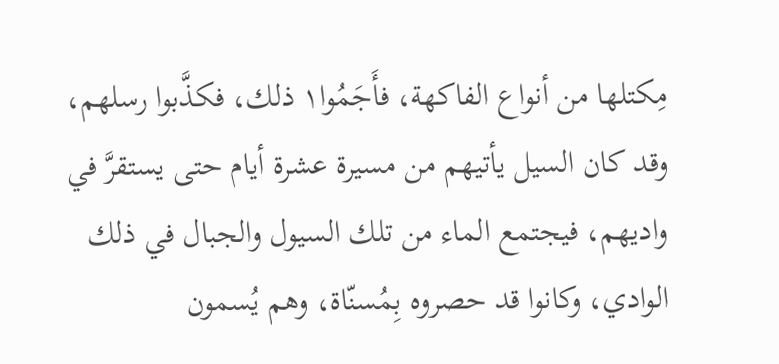مِكتلها من أنواع الفاكهة، فأَجَمُوا١ ذلك، فكذَّبوا رسلهم، وقد كان السيل يأتيهم من مسيرة عشرة أيام حتى يستقرَّ في واديهم، فيجتمع الماء من تلك السيول والجبال في ذلك الوادي، وكانوا قد حصروه بِمُسنّاة، وهم يُسمون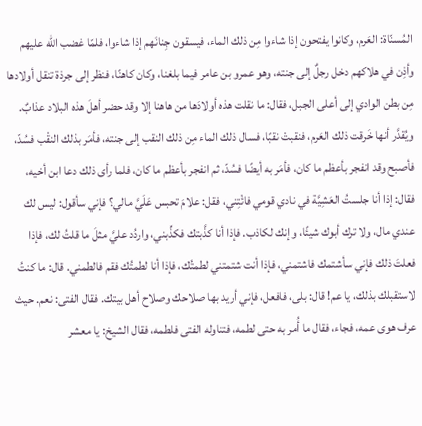المُسنّاة: العَرم، وكانوا يفتحون إذا شاءوا مِن ذلك الماء، فيسقون جِنانَهم إذا شاءوا، فلمّا غضب الله عليهم وأذِن في هلاكهم دخل رجلٌ إلى جنته، وهو عمرو بن عامر فيما بلغنا، وكان كاهنًا، فنظر إلى جرذة تنقل أولادها مِن بطن الوادي إلى أعلى الجبل، فقال: ما نقلت هذه أولادَها من هاهنا إلا وقد حضر أهلَ هذه البلاد عذابٌ. ويُقدَّر أنها خَرقت ذلك العَرم، فنقبتْ نقبًا، فسال ذلك الماء مِن ذلك النقب إلى جنته، فأمَر بذلك النقْب فسُدّ، فأصبح وقد انفجر بأعظم ما كان، فأمَر به أيضًا فسُدّ، ثم انفجر بأعظم ما كان، فلما رأى ذلك دعا ابن أخيه، فقال: إذا أنا جلستُ العَشِيَّة في نادي قومي فائْتِني، فقل: علامَ تحبس عَلَيَّ مالي؟ فإني سأقول: ليس لك عندي مال، ولا ترك أبوك شيئًا، وإنك لكاذب. فإذا أنا كذَّبتك فكذِّبني، واردُد عليَّ مثلَ ما قلتُ لك، فإذا فعلتَ ذلك فإني سأشتمك فاشتمني، فإذا أنت شتمتني لطمتُك، فإذا أنا لطمتُك فقم فالطمني. قال: ما كنتُ لاستقبلك بذلك، يا عم! قال: بلى، فافعل، فإني أريد بها صلاحك وصلاح أهل بيتك. فقال الفتى: نعم. حيث عرف هوى عمه، فجاء، فقال ما أُمر به حتى لطمه، فتناوله الفتى فلطمه، فقال الشيخ: يا معشر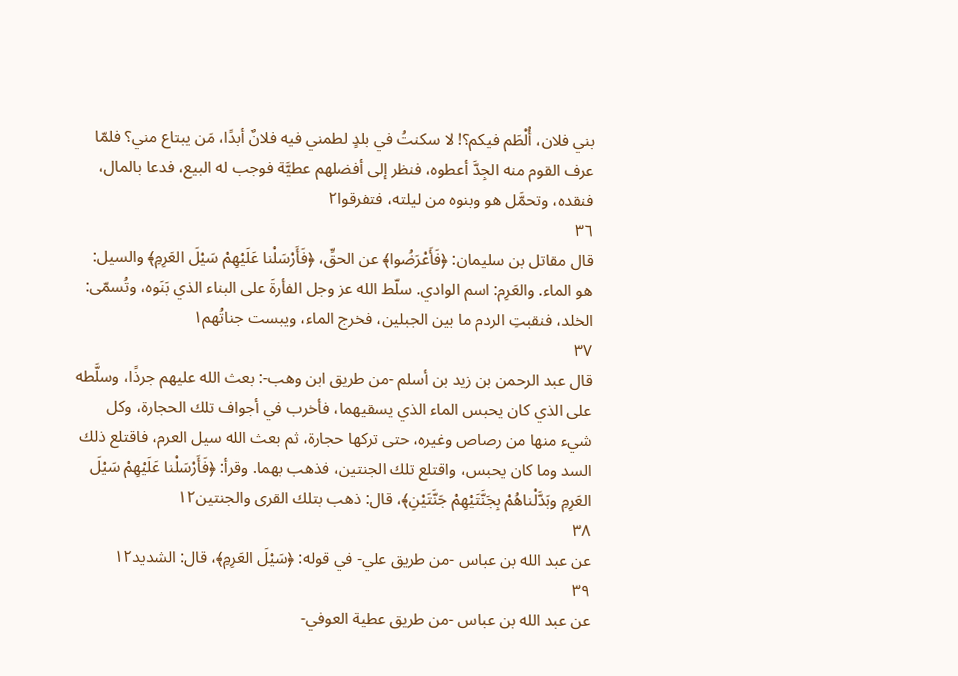بني فلان، أُلْطَم فيكم؟! لا سكنتُ في بلدٍ لطمني فيه فلانٌ أبدًا، مَن يبتاع مني؟ فلمّا عرف القوم منه الجِدَّ أعطوه، فنظر إلى أفضلهم عطيَّة فوجب له البيع، فدعا بالمال، فنقده، وتحمَّل هو وبنوه من ليلته، فتفرقوا٢
٣٦
قال مقاتل بن سليمان: ﴿فَأَعْرَضُوا﴾ عن الحقِّ، ﴿فَأَرْسَلْنا عَلَيْهِمْ سَيْلَ العَرِمِ﴾ والسيل: هو الماء. والعَرِم: اسم الوادي. سلّط الله عز وجل الفأرةَ على البناء الذي بَنَوه، وتُسمّى: الخلد، فنقبتِ الردم ما بين الجبلين، فخرج الماء، ويبست جناتُهم١
٣٧
قال عبد الرحمن بن زيد بن أسلم -من طريق ابن وهب-: بعث الله عليهم جرذًا، وسلَّطه على الذي كان يحبس الماء الذي يسقيهما، فأخرب في أجواف تلك الحجارة، وكل شيء منها من رصاص وغيره، حتى تركها حجارة، ثم بعث الله سيل العرم، فاقتلع ذلك السد وما كان يحبس، واقتلع تلك الجنتين، فذهب بهما. وقرأ: ﴿فَأَرْسَلْنا عَلَيْهِمْ سَيْلَ العَرِمِ وبَدَّلْناهُمْ بِجَنَّتَيْهِمْ جَنَّتَيْنِ﴾، قال: ذهب بتلك القرى والجنتين١٢
٣٨
عن عبد الله بن عباس -من طريق علي- في قوله: ﴿سَيْلَ العَرِمِ﴾، قال: الشديد١٢
٣٩
عن عبد الله بن عباس -من طريق عطية العوفي-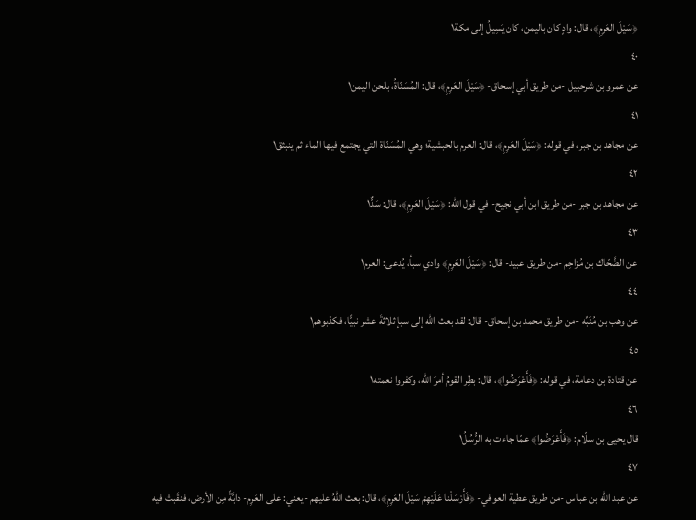﴿سَيْلَ العَرِمِ﴾، قال: وادٍ كان باليمن، كان يَسِيلُ إلى مكة١
٤٠
عن عمرو بن شرحبيل -من طريق أبي إسحاق- ﴿سَيْلَ العَرِمِ﴾، قال: المُسَنّاةُ، بلحن اليمن١
٤١
عن مجاهد بن جبر، في قوله: ﴿سَيْلَ العَرِمِ﴾، قال: العرم بالحبشية؛ وهي المُسَنّاة التي يجتمع فيها الماء ثم ينبثق١
٤٢
عن مجاهد بن جبر -من طريق ابن أبي نجيح- في قول الله: ﴿سَيْلَ العَرِمِ﴾، قال: سَدٌّ١
٤٣
عن الضَّحّاك بن مُزاحِم -من طريق عبيد- قال: ﴿سَيْلَ العَرِمِ﴾ وادي سبأ، يُدعى: العرم١
٤٤
عن وهب بن مُنَبِّه -من طريق محمد بن إسحاق- قال: لقد بعث الله إلى سبإ ثلاثةَ عشر نبيًّا، فكذبوهم١
٤٥
عن قتادة بن دعامة، في قوله: ﴿فَأَعْرَضُوا﴾، قال: بطِر القومُ أمرَ الله، وكفروا نعمته١
٤٦
قال يحيى بن سلّام: ﴿فَأَعْرَضُوا﴾ عمّا جاءت به الرُّسُلُ١
٤٧
عن عبد الله بن عباس -من طريق عطية العوفي- ﴿فَأَرْسَلْنا عَلَيْهِمْ سَيْلَ العَرِمِ﴾، قال: بعث اللهُ عليهم -يعني: على العَرِم- دابَّةً مِن الأرض، فنقَبتْ فيه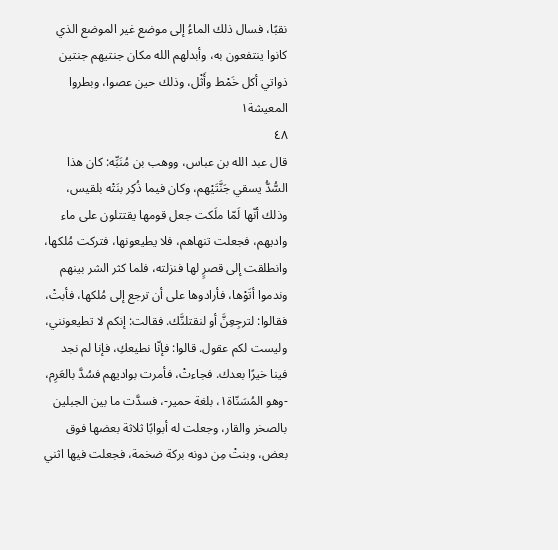نقبًا، فسال ذلك الماءُ إلى موضع غير الموضع الذي كانوا ينتفعون به، وأبدلهم الله مكان جنتيهم جنتين ذواتي أكل خَمْط وأَثْل، وذلك حين عصوا، وبطروا المعيشة١
٤٨
قال عبد الله بن عباس، ووهب بن مُنَبِّه: كان هذا السُّدُّ يسقي جَنَّتَيْهم، وكان فيما ذُكِر بنَتْه بلقيس، وذلك أنّها لَمّا ملَكت جعل قومها يقتتلون على ماء واديهم، فجعلت تنهاهم، فلا يطيعونها، فتركت مُلكها، وانطلقت إلى قصرٍ لها فنزلته، فلما كثر الشر بينهم وندموا أتَوْها، فأرادوها على أن ترجع إلى مُلكها، فأبتْ، فقالوا: لترجِعِنَّ أو لنقتلنَّك. فقالت: إنكم لا تطيعونني، وليست لكم عقول. قالوا: فإنّا نطيعكِ، فإنا لم نجد فينا خيرًا بعدك. فجاءتْ، فأمرت بواديهم فسُدَّ بالعَرِم، -وهو المُسَنّاة١، بلغة حمير-، فسدَّت ما بين الجبلين بالصخر والقار، وجعلت له أبوابًا ثلاثة بعضها فوق بعض، وبنتْ مِن دونه بركة ضخمة، فجعلت فيها اثني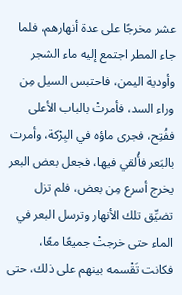عشر مخرجًا على عدة أنهارهم، فلما جاء المطر اجتمع إليه ماء الشجر وأودية اليمن، فاحتبس السيل مِن وراء السد، فأمرتْ بالباب الأعلى ففُتِح، فجرى ماؤه في البِرْكة، وأمرت بالبَعر فأُلقي فيها، فجعل بعض البعر يخرج أسرع مِن بعض، فلم تزل تضيِّق تلك الأنهار وترسل البعر في الماء حتى خرجتْ جميعًا معًا، فكانت تَقْسمه بينهم على ذلك، حتى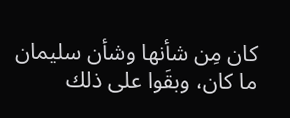كان مِن شأنها وشأن سليمان ما كان، وبقَوا على ذلك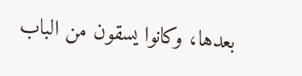بعدها، وكانوا يسقون من الباب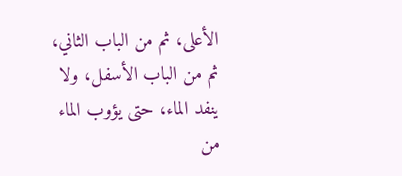الأعلى، ثم من الباب الثاني، ثم من الباب الأسفل، ولا ينفد الماء، حتى يؤوب الماء من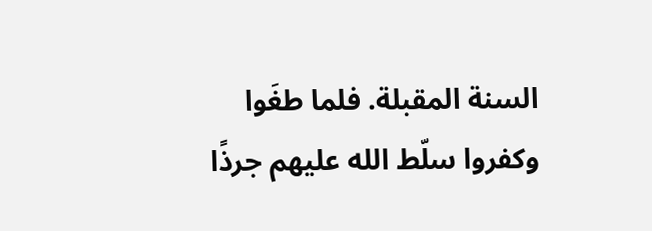السنة المقبلة. فلما طغَوا وكفروا سلّط الله عليهم جرذًا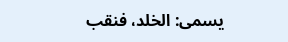يسمى: الخلد، فنقب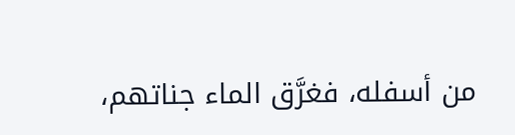من أسفله، فغرَّق الماء جناتهم،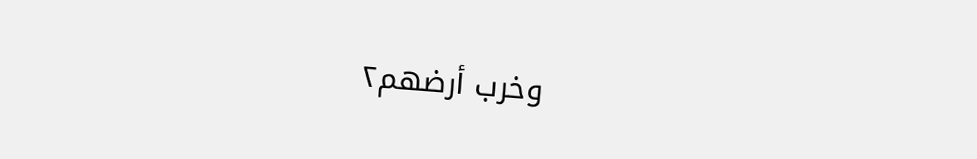وخرب أرضهم٢